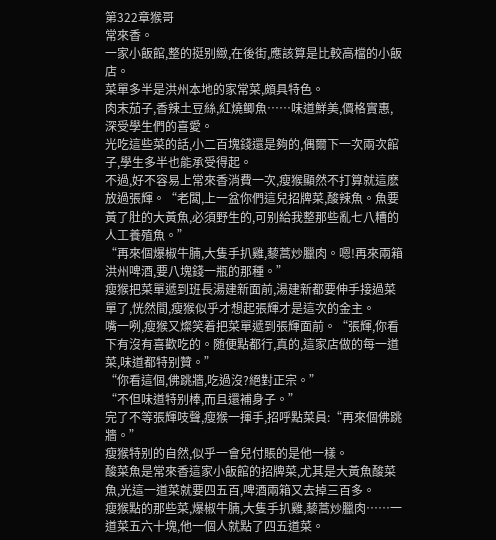第322章猴哥
常來香。
一家小飯館,整的挺别緻,在後街,應該算是比較高檔的小飯店。
菜單多半是洪州本地的家常菜,頗具特色。
肉末茄子,香辣土豆絲,紅燒鲫魚……味道鮮美,價格實惠,深受學生們的喜愛。
光吃這些菜的話,小二百塊錢還是夠的,偶爾下一次兩次館子,學生多半也能承受得起。
不過,好不容易上常來香消費一次,瘦猴顯然不打算就這麽放過張輝。“老闆,上一盆你們這兒招牌菜,酸辣魚。魚要黃了肚的大黃魚,必須野生的,可别給我整那些亂七八糟的人工養殖魚。”
“再來個爆椒牛腩,大隻手扒雞,藜蒿炒臘肉。嗯!再來兩箱洪州啤酒,要八塊錢一瓶的那種。”
瘦猴把菜單遞到班長湯建新面前,湯建新都要伸手接過菜單了,恍然間,瘦猴似乎才想起張輝才是這次的金主。
嘴一咧,瘦猴又燦笑着把菜單遞到張輝面前。“張輝,你看下有沒有喜歡吃的。随便點都行,真的,這家店做的每一道菜,味道都特别贊。”
“你看這個,佛跳牆,吃過沒?絕對正宗。”
“不但味道特别棒,而且還補身子。”
完了不等張輝吱聲,瘦猴一揮手,招呼點菜員:“再來個佛跳牆。”
瘦猴特别的自然,似乎一會兒付賬的是他一樣。
酸菜魚是常來香這家小飯館的招牌菜,尤其是大黃魚酸菜魚,光這一道菜就要四五百,啤酒兩箱又去掉三百多。
瘦猴點的那些菜,爆椒牛腩,大隻手扒雞,藜蒿炒臘肉……一道菜五六十塊,他一個人就點了四五道菜。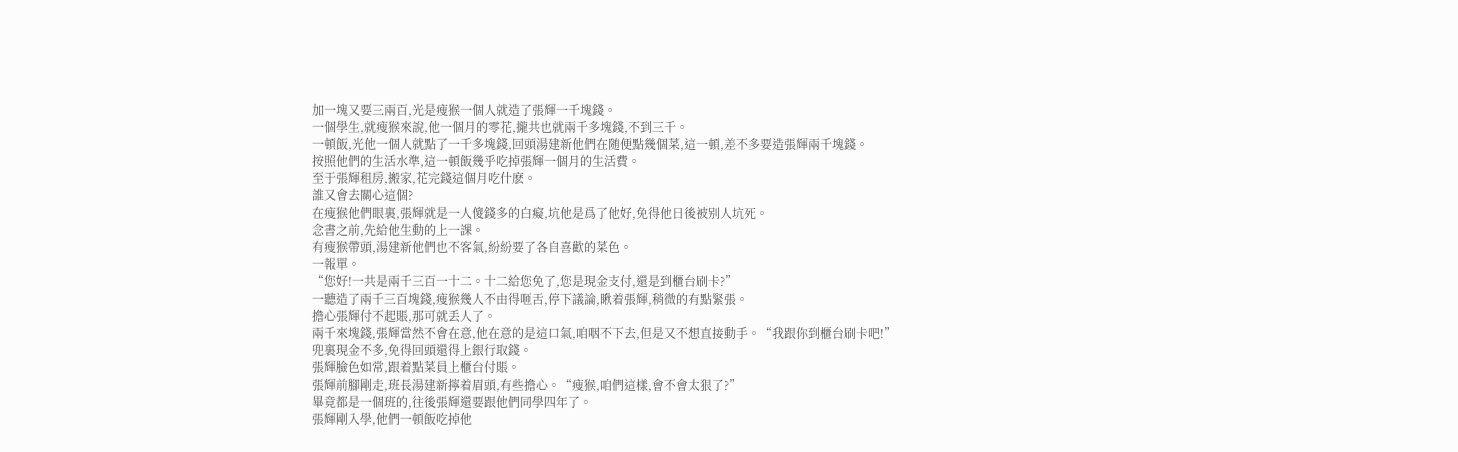加一塊又要三兩百,光是瘦猴一個人就造了張輝一千塊錢。
一個學生,就瘦猴來說,他一個月的零花,攏共也就兩千多塊錢,不到三千。
一頓飯,光他一個人就點了一千多塊錢,回頭湯建新他們在随便點幾個菜,這一頓,差不多要造張輝兩千塊錢。
按照他們的生活水準,這一頓飯幾乎吃掉張輝一個月的生活費。
至于張輝租房,搬家,花完錢這個月吃什麽。
誰又會去關心這個?
在瘦猴他們眼裏,張輝就是一人傻錢多的白癡,坑他是爲了他好,免得他日後被别人坑死。
念書之前,先給他生動的上一課。
有瘦猴帶頭,湯建新他們也不客氣,紛紛要了各自喜歡的菜色。
一報單。
“您好!一共是兩千三百一十二。十二給您免了,您是現金支付,還是到櫃台刷卡?”
一聽造了兩千三百塊錢,瘦猴幾人不由得咂舌,停下議論,瞅着張輝,稍微的有點緊張。
擔心張輝付不起賬,那可就丢人了。
兩千來塊錢,張輝當然不會在意,他在意的是這口氣,咱咽不下去,但是又不想直接動手。“我跟你到櫃台刷卡吧!”
兜裏現金不多,免得回頭還得上銀行取錢。
張輝臉色如常,跟着點菜員上櫃台付賬。
張輝前腳剛走,班長湯建新擰着眉頭,有些擔心。“瘦猴,咱們這樣,會不會太狠了?”
畢竟都是一個班的,往後張輝還要跟他們同學四年了。
張輝剛入學,他們一頓飯吃掉他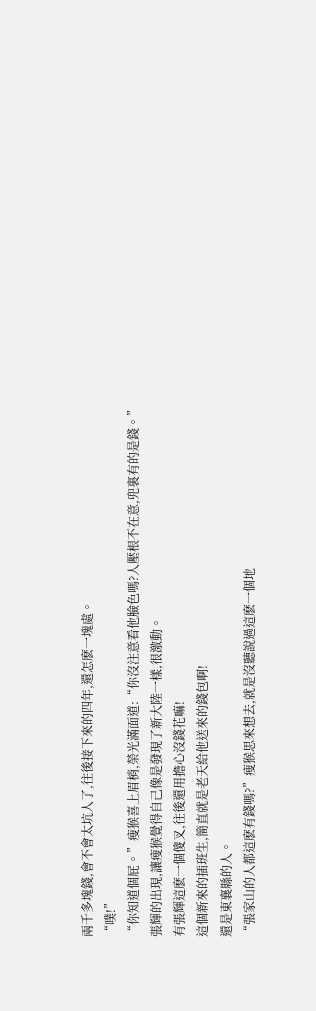兩千多塊錢,會不會太坑人了,往後接下來的四年,還怎麽一塊處。
“噗!”
“你知道個屁。”瘦猴喜上眉梢,榮光滿面道:“你沒注意看他臉色嗎?人壓根不在意,兜裏有的是錢。”
張輝的出現,讓瘦猴覺得自己像是發現了新大陸一樣,很激動。
有張輝這麽一個傻叉,往後還用擔心沒錢花嘛!
這個新來的插班生,簡直就是老天給他送來的錢包啊!
還是東襄縣的人。
“張家山的人都這麽有錢嗎?”瘦猴思來想去,就是沒聽說過這麽一個地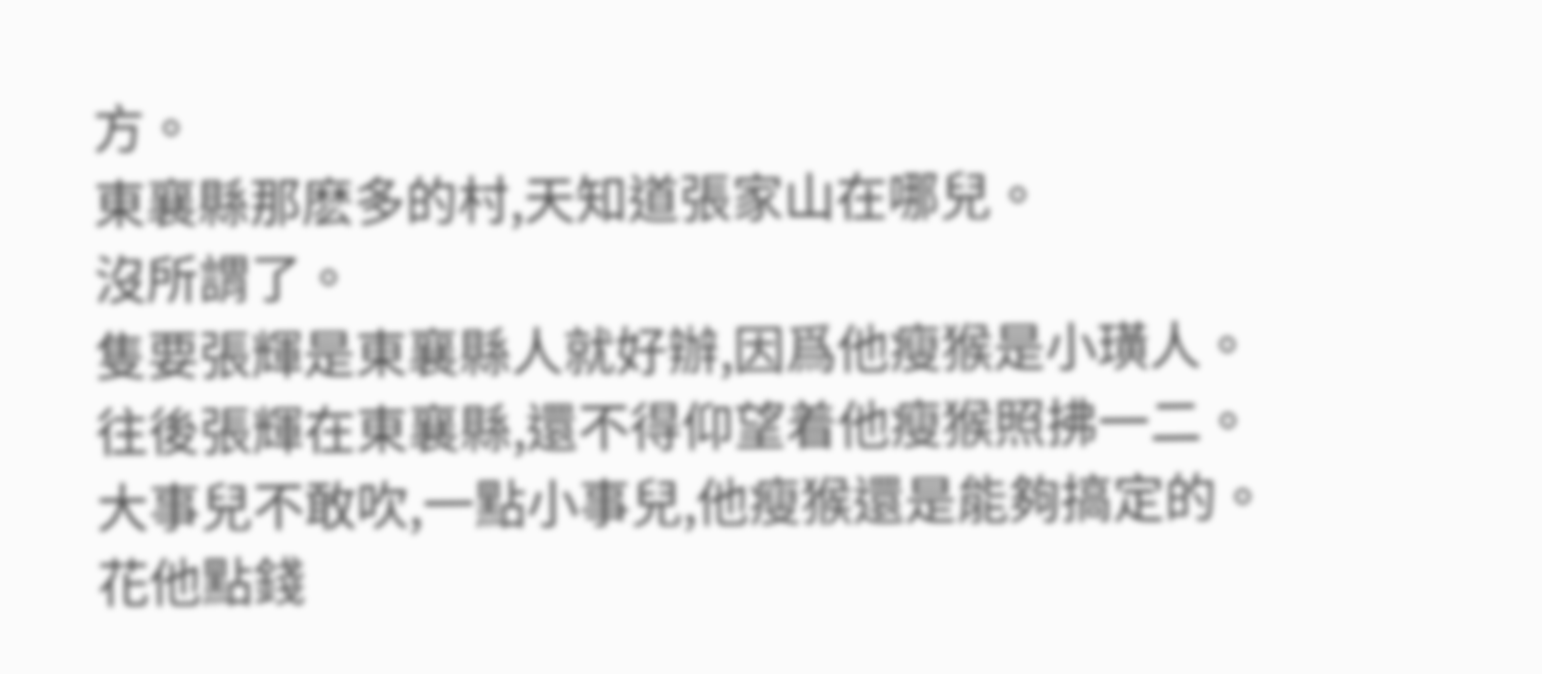方。
東襄縣那麽多的村,天知道張家山在哪兒。
沒所謂了。
隻要張輝是東襄縣人就好辦,因爲他瘦猴是小璜人。
往後張輝在東襄縣,還不得仰望着他瘦猴照拂一二。
大事兒不敢吹,一點小事兒,他瘦猴還是能夠搞定的。
花他點錢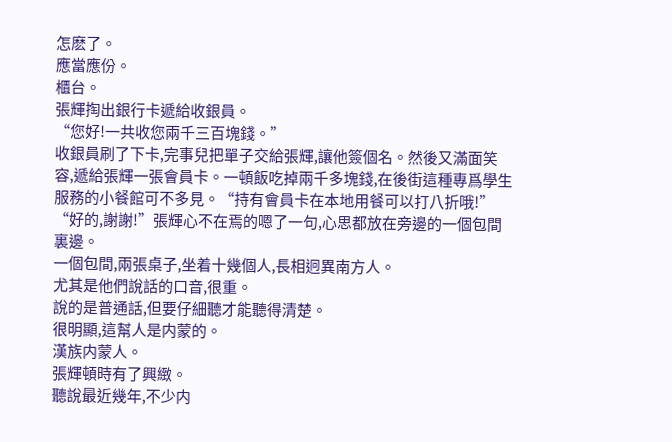怎麽了。
應當應份。
櫃台。
張輝掏出銀行卡遞給收銀員。
“您好!一共收您兩千三百塊錢。”
收銀員刷了下卡,完事兒把單子交給張輝,讓他簽個名。然後又滿面笑容,遞給張輝一張會員卡。一頓飯吃掉兩千多塊錢,在後街這種專爲學生服務的小餐館可不多見。“持有會員卡在本地用餐可以打八折哦!”
“好的,謝謝!”張輝心不在焉的嗯了一句,心思都放在旁邊的一個包間裏邊。
一個包間,兩張桌子,坐着十幾個人,長相迥異南方人。
尤其是他們說話的口音,很重。
說的是普通話,但要仔細聽才能聽得清楚。
很明顯,這幫人是内蒙的。
漢族内蒙人。
張輝頓時有了興緻。
聽說最近幾年,不少内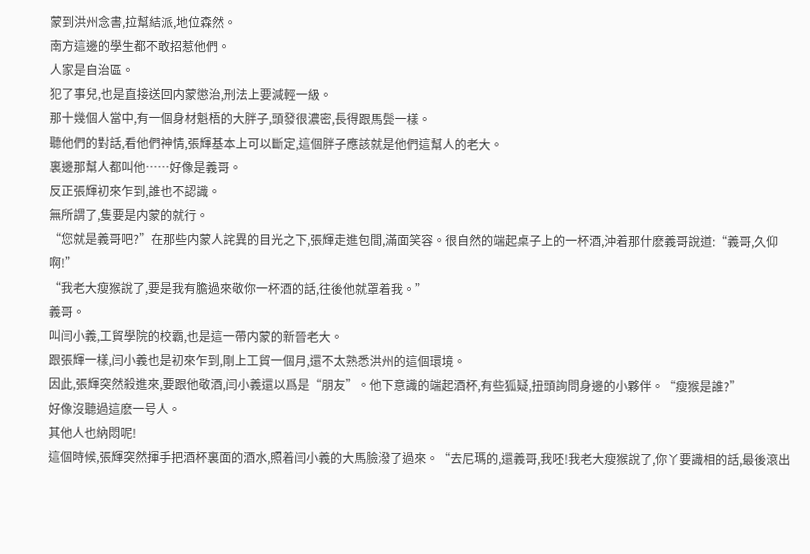蒙到洪州念書,拉幫結派,地位森然。
南方這邊的學生都不敢招惹他們。
人家是自治區。
犯了事兒,也是直接送回内蒙懲治,刑法上要減輕一級。
那十幾個人當中,有一個身材魁梧的大胖子,頭發很濃密,長得跟馬鬓一樣。
聽他們的對話,看他們神情,張輝基本上可以斷定,這個胖子應該就是他們這幫人的老大。
裏邊那幫人都叫他……好像是義哥。
反正張輝初來乍到,誰也不認識。
無所謂了,隻要是内蒙的就行。
“您就是義哥吧?”在那些内蒙人詫異的目光之下,張輝走進包間,滿面笑容。很自然的端起桌子上的一杯酒,沖着那什麽義哥說道:“義哥,久仰啊!”
“我老大瘦猴說了,要是我有膽過來敬你一杯酒的話,往後他就罩着我。”
義哥。
叫闫小義,工貿學院的校霸,也是這一帶内蒙的新晉老大。
跟張輝一樣,闫小義也是初來乍到,剛上工貿一個月,還不太熟悉洪州的這個環境。
因此,張輝突然殺進來,要跟他敬酒,闫小義還以爲是“朋友”。他下意識的端起酒杯,有些狐疑,扭頭詢問身邊的小夥伴。“瘦猴是誰?”
好像沒聽過這麽一号人。
其他人也納悶呢!
這個時候,張輝突然揮手把酒杯裏面的酒水,照着闫小義的大馬臉潑了過來。“去尼瑪的,還義哥,我呸!我老大瘦猴說了,你丫要識相的話,最後滾出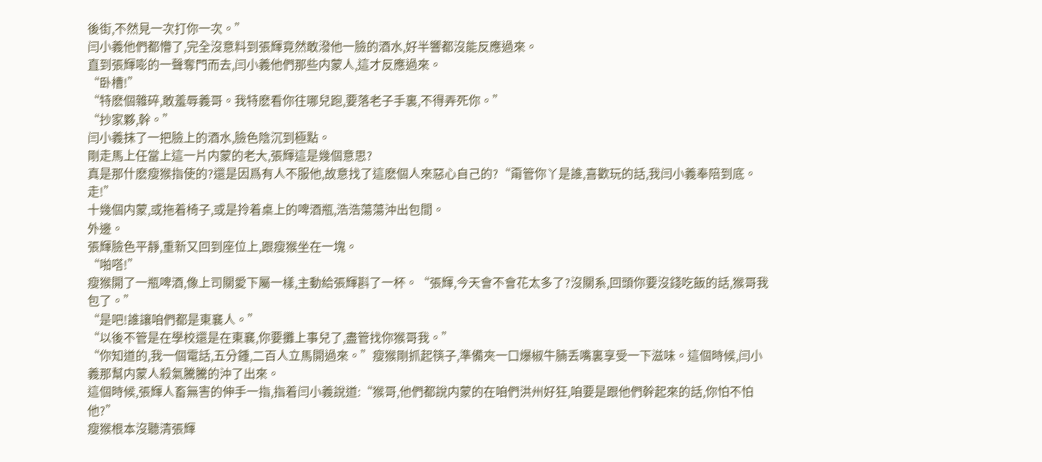後街,不然見一次打你一次。”
闫小義他們都懵了,完全沒意料到張輝竟然敢潑他一臉的酒水,好半響都沒能反應過來。
直到張輝嘭的一聲奪門而去,闫小義他們那些内蒙人,這才反應過來。
“卧槽!”
“特麽個雜碎,敢羞辱義哥。我特麽看你往哪兒跑,要落老子手裏,不得弄死你。”
“抄家夥,幹。”
闫小義抹了一把臉上的酒水,臉色陰沉到極點。
剛走馬上任當上這一片内蒙的老大,張輝這是幾個意思?
真是那什麽瘦猴指使的?還是因爲有人不服他,故意找了這麽個人來惡心自己的?“甭管你丫是誰,喜歡玩的話,我闫小義奉陪到底。走!”
十幾個内蒙,或拖着椅子,或是拎着桌上的啤酒瓶,浩浩蕩蕩沖出包間。
外邊。
張輝臉色平靜,重新又回到座位上,跟瘦猴坐在一塊。
“啪嗒!”
瘦猴開了一瓶啤酒,像上司關愛下屬一樣,主動給張輝斟了一杯。“張輝,今天會不會花太多了?沒關系,回頭你要沒錢吃飯的話,猴哥我包了。”
“是吧!誰讓咱們都是東襄人。”
“以後不管是在學校還是在東襄,你要攤上事兒了,盡管找你猴哥我。”
“你知道的,我一個電話,五分鍾,二百人立馬開過來。”瘦猴剛抓起筷子,準備夾一口爆椒牛腩丢嘴裏享受一下滋味。這個時候,闫小義那幫内蒙人殺氣騰騰的沖了出來。
這個時候,張輝人畜無害的伸手一指,指着闫小義說道:“猴哥,他們都說内蒙的在咱們洪州好狂,咱要是跟他們幹起來的話,你怕不怕他?”
瘦猴根本沒聽清張輝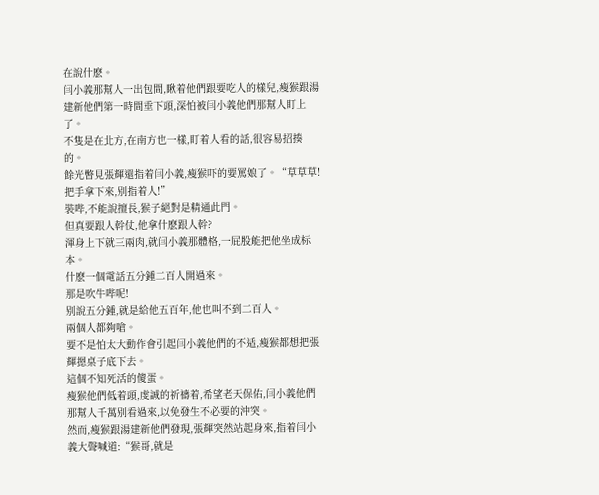在說什麽。
闫小義那幫人一出包間,瞅着他們跟要吃人的樣兒,瘦猴跟湯建新他們第一時間垂下頭,深怕被闫小義他們那幫人盯上了。
不隻是在北方,在南方也一樣,盯着人看的話,很容易招揍的。
餘光瞥見張輝還指着闫小義,瘦猴吓的要罵娘了。“草草草!把手拿下來,别指着人!”
裝哔,不能說擅長,猴子絕對是精通此門。
但真要跟人幹仗,他拿什麽跟人幹?
渾身上下就三兩肉,就闫小義那體格,一屁股能把他坐成标本。
什麽一個電話五分鍾二百人開過來。
那是吹牛哔呢!
别說五分鍾,就是給他五百年,他也叫不到二百人。
兩個人都夠嗆。
要不是怕太大動作會引起闫小義他們的不适,瘦猴都想把張輝摁桌子底下去。
這個不知死活的傻蛋。
瘦猴他們低着頭,虔誠的祈禱着,希望老天保佑,闫小義他們那幫人千萬别看過來,以免發生不必要的沖突。
然而,瘦猴跟湯建新他們發現,張輝突然站起身來,指着闫小義大聲喊道:“猴哥,就是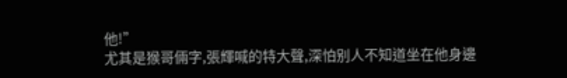他!”
尤其是猴哥倆字,張輝喊的特大聲,深怕别人不知道坐在他身邊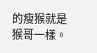的瘦猴就是猴哥一樣。